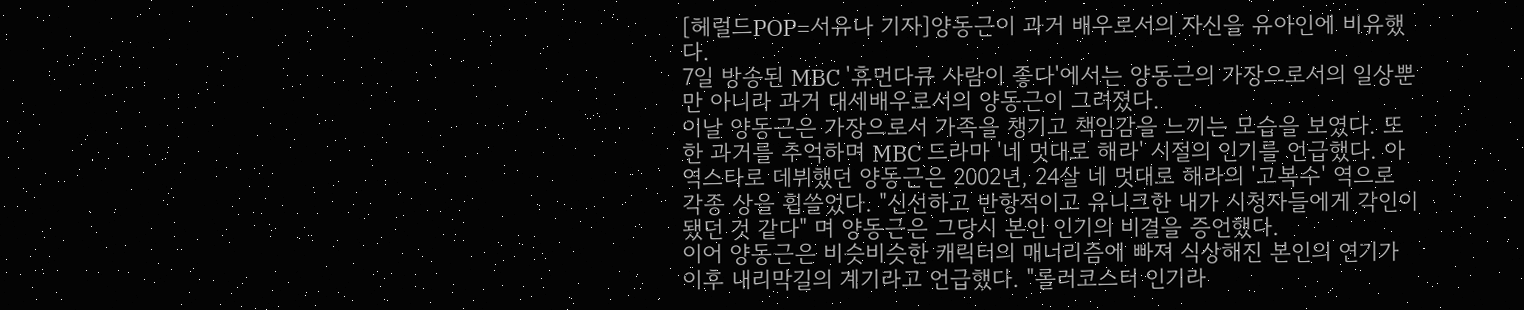[헤럴드POP=서유나 기자]양동근이 과거 배우로서의 자신을 유아인에 비유했다.
7일 방송된 MBC '휴먼다큐 사람이 좋다'에서는 양동근의 가장으로서의 일상뿐만 아니라 과거 대세배우로서의 양동근이 그려졌다.
이날 양동근은 가장으로서 가족을 챙기고 책임감을 느끼는 모습을 보였다. 또한 과거를 추억하며 MBC 드라마 '네 멋대로 해라' 시절의 인기를 언급했다. 아역스타로 데뷔했던 양동근은 2002년, 24살 네 멋대로 해라의 '고복수' 역으로 각종 상을 휩쓸었다. "신선하고 반항적이고 유니크한 내가 시청자들에게 각인이 됐던 것 같다" 며 양동근은 그당시 본인 인기의 비결을 증언했다.
이어 양동근은 비슷비슷한 캐릭터의 매너리즘에 빠져 식상해진 본인의 연기가 이후 내리막길의 계기라고 언급했다. "롤러코스터 인기라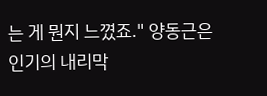는 게 뭔지 느꼈죠." 양동근은 인기의 내리막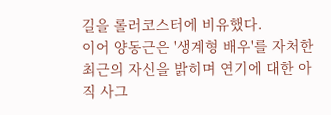길을 롤러코스터에 비유했다.
이어 양동근은 '생계형 배우'를 자처한 최근의 자신을 밝히며 연기에 대한 아직 사그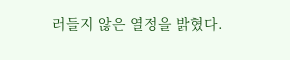러들지 않은 열정을 밝혔다.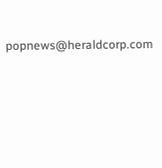popnews@heraldcorp.com